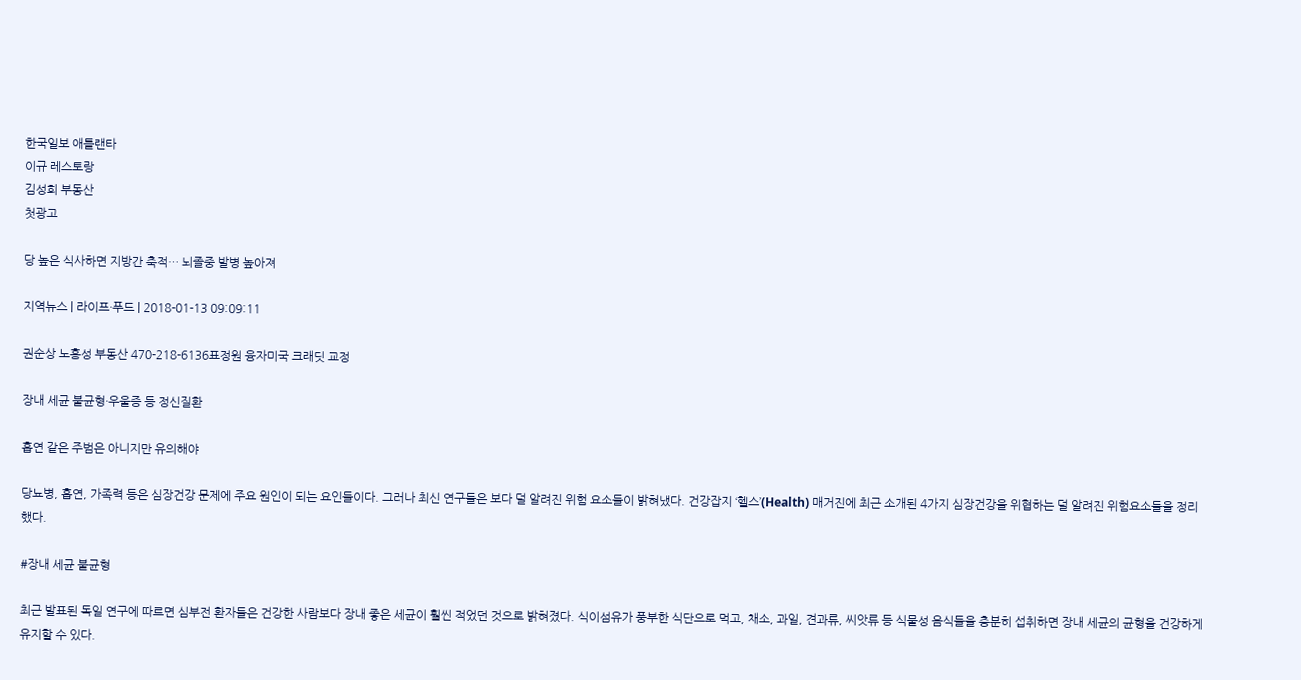한국일보 애틀랜타
이규 레스토랑
김성희 부동산
첫광고

당 높은 식사하면 지방간 축적… 뇌졸중 발병 높아져

지역뉴스 | 라이프·푸드 | 2018-01-13 09:09:11

권순상 노흥성 부동산 470-218-6136표정원 융자미국 크래딧 교정

장내 세균 불균형·우울증 등 정신질환

흡연 같은 주범은 아니지만 유의해야

당뇨병, 흡연, 가족력 등은 심장건강 문제에 주요 원인이 되는 요인들이다. 그러나 최신 연구들은 보다 덜 알려진 위험 요소들이 밝혀냈다. 건강잡지 ‘헬스’(Health) 매거진에 최근 소개된 4가지 심장건강을 위협하는 덜 알려진 위험요소들을 정리했다.

#장내 세균 불균형

최근 발표된 독일 연구에 따르면 심부전 환자들은 건강한 사람보다 장내 좋은 세균이 훨씬 적었던 것으로 밝혀졌다. 식이섬유가 풍부한 식단으로 먹고, 채소, 과일, 견과류, 씨앗류 등 식물성 음식들을 충분히 섭취하면 장내 세균의 균형을 건강하게 유지할 수 있다.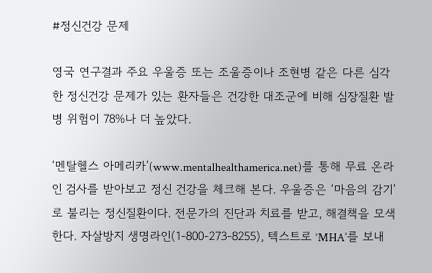#정신건강 문제

영국 연구결과 주요 우울증 또는 조울증이나 조현병 같은 다른 심각한 정신건강 문제가 있는 환자들은 건강한 대조군에 비해 심장질환 발병 위험이 78%나 더 높았다.

‘멘탈헬스 아메리카’(www.mentalhealthamerica.net)를 통해 무료 온라인 검사를 받아보고 정신 건강을 체크해 본다. 우울증은 ‘마음의 감기’로 불리는 정신질환이다. 전문가의 진단과 치료를 받고, 해결책을 모색한다. 자살방지 생명라인(1-800-273-8255), 텍스트로 ‘MHA’를 보내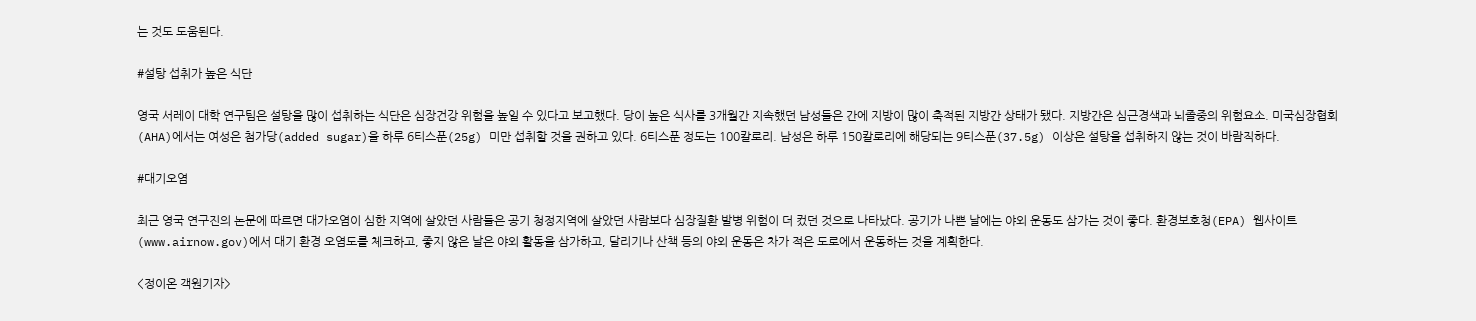는 것도 도움된다.

#설탕 섭취가 높은 식단

영국 서레이 대학 연구팀은 설탕을 많이 섭취하는 식단은 심장건강 위험을 높일 수 있다고 보고했다. 당이 높은 식사를 3개월간 지속했던 남성들은 간에 지방이 많이 축적된 지방간 상태가 됐다. 지방간은 심근경색과 뇌졸중의 위험요소. 미국심장협회(AHA)에서는 여성은 첨가당(added sugar)을 하루 6티스푼(25g) 미만 섭취할 것을 권하고 있다. 6티스푼 정도는 100칼로리. 남성은 하루 150칼로리에 해당되는 9티스푼(37.5g) 이상은 설탕을 섭취하지 않는 것이 바람직하다.

#대기오염

최근 영국 연구진의 논문에 따르면 대가오염이 심한 지역에 살았던 사람들은 공기 청정지역에 살았던 사람보다 심장질환 발병 위험이 더 컸던 것으로 나타났다. 공기가 나쁜 날에는 야외 운동도 삼가는 것이 좋다. 환경보호청(EPA) 웹사이트(www.airnow.gov)에서 대기 환경 오염도를 체크하고, 좋지 않은 날은 야외 활동을 삼가하고, 달리기나 산책 등의 야외 운동은 차가 적은 도로에서 운동하는 것을 계획한다.

<정이온 객원기자>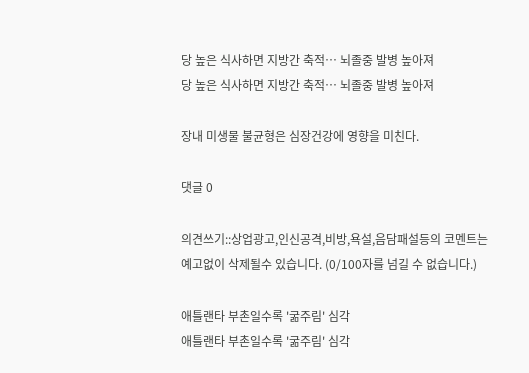당 높은 식사하면 지방간 축적… 뇌졸중 발병 높아져
당 높은 식사하면 지방간 축적… 뇌졸중 발병 높아져

장내 미생물 불균형은 심장건강에 영향을 미친다.

댓글 0

의견쓰기::상업광고,인신공격,비방,욕설,음담패설등의 코멘트는 예고없이 삭제될수 있습니다. (0/100자를 넘길 수 없습니다.)

애틀랜타 부촌일수록 '굶주림' 심각
애틀랜타 부촌일수록 '굶주림' 심각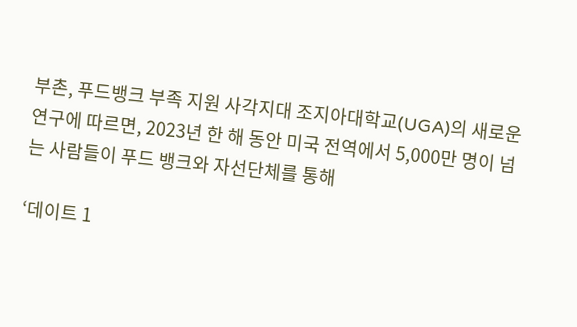부촌, 푸드뱅크 부족 지원 사각지대 조지아대학교(UGA)의 새로운 연구에 따르면, 2023년 한 해 동안 미국 전역에서 5,000만 명이 넘는 사람들이 푸드 뱅크와 자선단체를 통해

‘데이트 1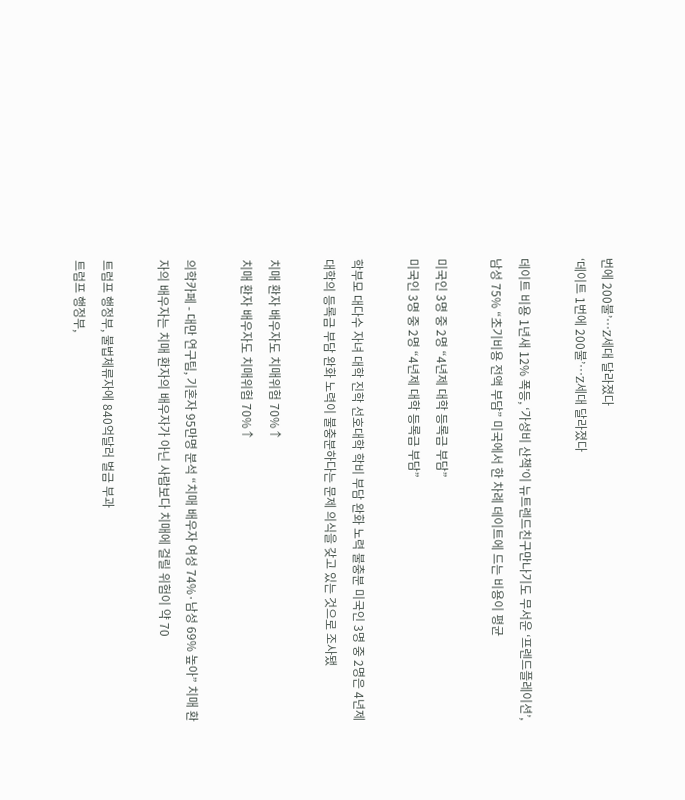번에 200불’…Z세대 달라졌다
‘데이트 1번에 200불’…Z세대 달라졌다

데이트 비용 1년새 12% 폭등, ‘가성비 산책’이 뉴트렌드친구만나기도 무서운 ‘프렌드플레이션’, 남성 75% “초기비용 전액 부담” 미국에서 한 차례 데이트에 드는 비용이 평균

미국인 3명 중 2명 “4년제 대학 등록금 부담”
미국인 3명 중 2명 “4년제 대학 등록금 부담”

학부모 대다수 자녀 대학 진학 선호대학 학비 부담 완화 노력 불충분 미국인 3명 중 2명은 4년제 대학의 등록금 부담 완화 노력이 불충분하다는 문제 의식을 갖고 있는 것으로 조사됐

치매 환자 배우자도 치매위험 70%↑
치매 환자 배우자도 치매위험 70%↑

의학카페 - 대만 연구팀, 기혼자 95만명 분석 “치매 배우자 여성 74%·남성 69% 높아” 치매 환자의 배우자는 치매 환자의 배우자가 아닌 사람보다 치매에 걸릴 위험이 약 70

트럼프 행정부, 불법체류자에 840억달러 벌금 부과
트럼프 행정부,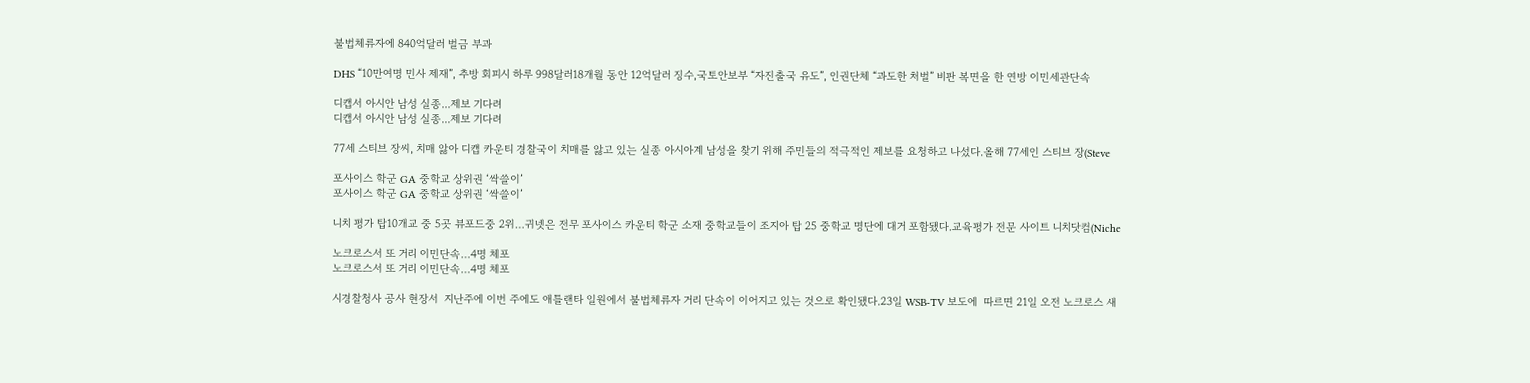불법체류자에 840억달러 벌금 부과

DHS “10만여명 민사 제재”, 추방 회피시 하루 998달러18개월 동안 12억달러 징수,국토안보부 “자진출국 유도”, 인권단체 “과도한 처벌” 비판 복면을 한 연방 이민세관단속

디캡서 아시안 남성 실종...제보 기다려
디캡서 아시안 남성 실종...제보 기다려

77세 스티브 장씨, 치매 앓아 디캡 카운티 경찰국이 치매를 앓고 있는 실종 아시아계 남성을 찾기 위해 주민들의 적극적인 제보를 요청하고 나섰다.올해 77세인 스티브 장(Steve

포사이스 학군 GA 중학교 상위권 ‘싹쓸이’
포사이스 학군 GA 중학교 상위권 ‘싹쓸이’

니치 평가 탑10개교 중 5곳 뷰포드중 2위…귀넷은 전무 포사이스 카운티 학군 소재 중학교들이 조지아 탑 25 중학교 명단에 대거 포함됐다.교육평가 전문 사이트 니치닷컴(Niche

노크로스서 또 거리 이민단속…4명 체포
노크로스서 또 거리 이민단속…4명 체포

시경찰청사 공사 현장서  지난주에 이번 주에도 애틀랜타 일원에서 불법체류자 거리 단속이 이어지고 있는 것으로 확인됐다.23일 WSB-TV 보도에  따르면 21일 오전 노크로스 새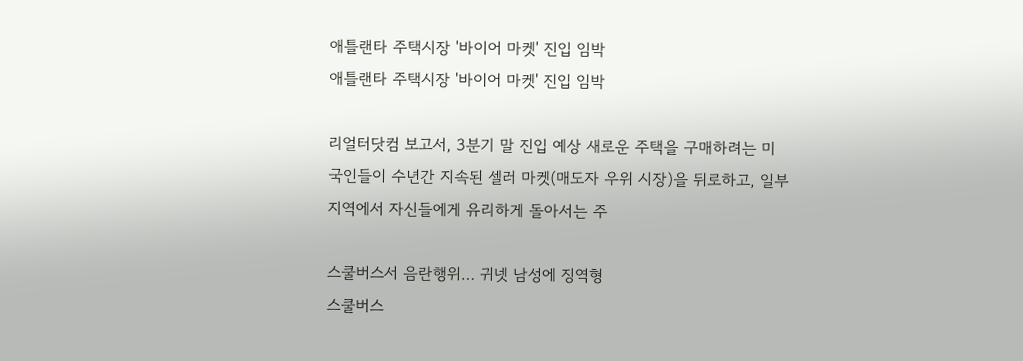애틀랜타 주택시장 '바이어 마켓' 진입 임박
애틀랜타 주택시장 '바이어 마켓' 진입 임박

리얼터닷컴 보고서, 3분기 말 진입 예상 새로운 주택을 구매하려는 미국인들이 수년간 지속된 셀러 마켓(매도자 우위 시장)을 뒤로하고, 일부 지역에서 자신들에게 유리하게 돌아서는 주

스쿨버스서 음란행위… 귀넷 남성에 징역형
스쿨버스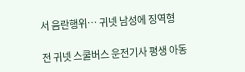서 음란행위… 귀넷 남성에 징역형

전 귀넷 스쿨버스 운전기사 평생 아동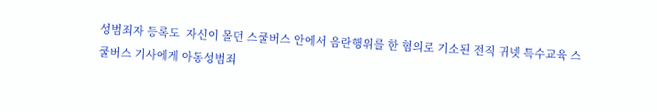성범죄자 등록도  자신이 몰던 스쿨버스 안에서 음란행위를 한 혐의로 기소된 전직 귀넷 특수교육 스쿨버스 기사에게 아동성범죄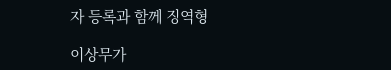자 등록과 함께 징역형

이상무가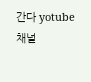간다 yotube 채널